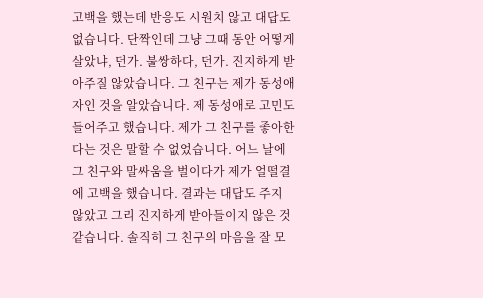고백을 했는데 반응도 시원치 않고 대답도 없습니다. 단짝인데 그냥 그때 동안 어떻게 살았냐, 던가. 불쌍하다, 던가. 진지하게 받아주질 않았습니다. 그 친구는 제가 동성애자인 것을 알았습니다. 제 동성애로 고민도 들어주고 했습니다. 제가 그 친구를 좋아한다는 것은 말할 수 없었습니다. 어느 날에 그 친구와 말싸움을 벌이다가 제가 얼떨결에 고백을 했습니다. 결과는 대답도 주지 않았고 그리 진지하게 받아들이지 않은 것 같습니다. 솔직히 그 친구의 마음을 잘 모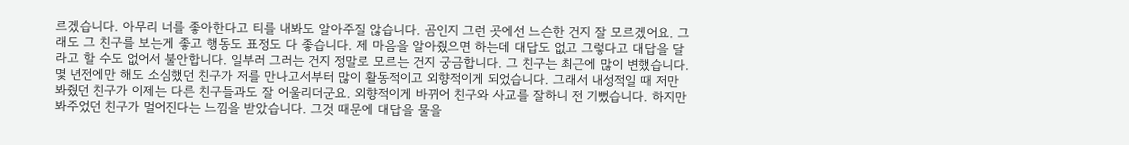르겠습니다. 아무리 너를 좋아한다고 티를 내봐도 알아주질 않습니다. 곰인지 그런 곳에선 느슨한 건지 잘 모르겠어요. 그래도 그 친구를 보는게 좋고 행동도 표정도 다 좋습니다. 제 마음을 알아줬으면 하는데 대답도 없고 그렇다고 대답을 달라고 할 수도 없어서 불안합니다. 일부러 그러는 건지 정말로 모르는 건지 궁금합니다. 그 친구는 최근에 많이 변했습니다. 몇 년전에만 해도 소심했던 친구가 저를 만나고서부터 많이 활동적이고 외향적이게 되었습니다. 그래서 내성적일 때 저만 봐줬던 친구가 이제는 다른 친구들과도 잘 어울리더군요. 외향적이게 바뀌어 친구와 사교를 잘하니 전 기뻤습니다. 하지만 봐주었던 친구가 멀어진다는 느낌을 받았습니다. 그것 때문에 대답을 물을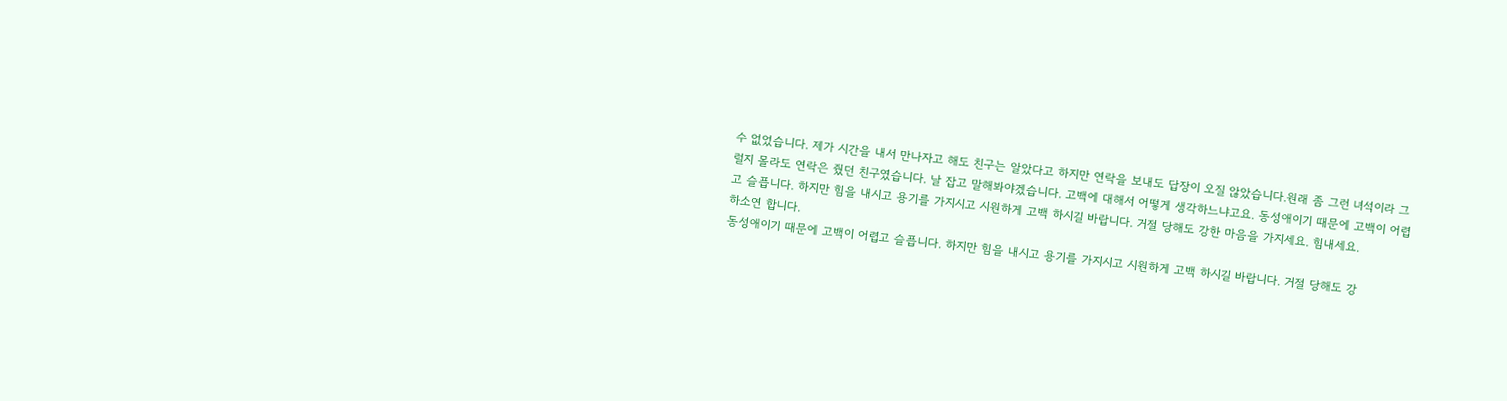수 없었습니다. 제가 시간을 내서 만나자고 해도 친구는 알았다고 하지만 연락을 보내도 답장이 오질 않았습니다.원래 좀 그런 녀석이라 그럴지 몰라도 연락은 줬던 친구였습니다. 날 잡고 말해봐야겠습니다. 고백에 대해서 어떻게 생각하느냐고요. 동성애이기 때문에 고백이 어렵고 슬픕니다. 하지만 힘을 내시고 용기를 가지시고 시원하게 고백 하시길 바랍니다. 거절 당해도 강한 마음을 가지세요. 힘내세요.
하소연 합니다.
동성애이기 때문에 고백이 어렵고 슬픕니다. 하지만 힘을 내시고 용기를 가지시고 시원하게 고백 하시길 바랍니다. 거절 당해도 강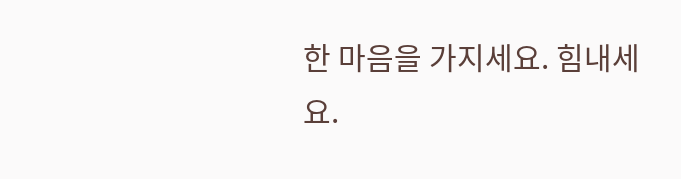한 마음을 가지세요. 힘내세요.